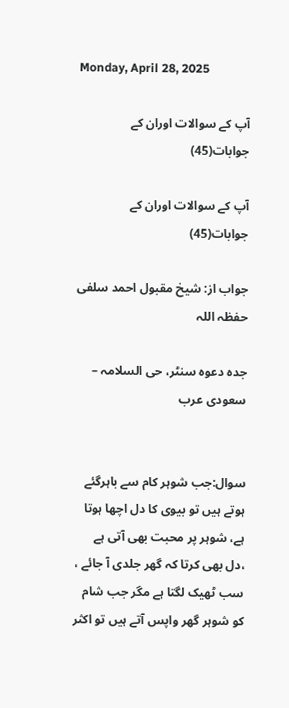Monday, April 28, 2025

آپ کے سوالات اوران کے جوابات(45)

آپ کے سوالات اوران کے جوابات(45)

جواب از: شیخ مقبول احمد سلفی حفظہ اللہ

جدہ دعوہ سنٹر، حی السلامہ – سعودی عرب


سوال:جب شوہر کام سے باہرگئے ہوتے ہیں تو بیوی کا دل اچھا ہوتا ہے، شوہر پر محبت بھی آتی ہے ،دل بھی کرتا کہ گھر جلدی آ جائے ، سب ٹھیک لگتا ہے مگر جب شام کو شوہر گھر واپس آتے ہیں تو اکثر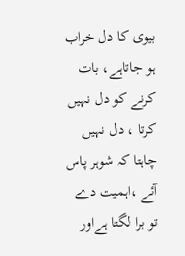بیوی کا دل خراب ہو جاتاہے، بات کرنے کو دل نہیں کرتا ، دل نہیں چاہتا کہ شوہر پاس آئے ،اہمیت دے تو برا لگتا ہےاور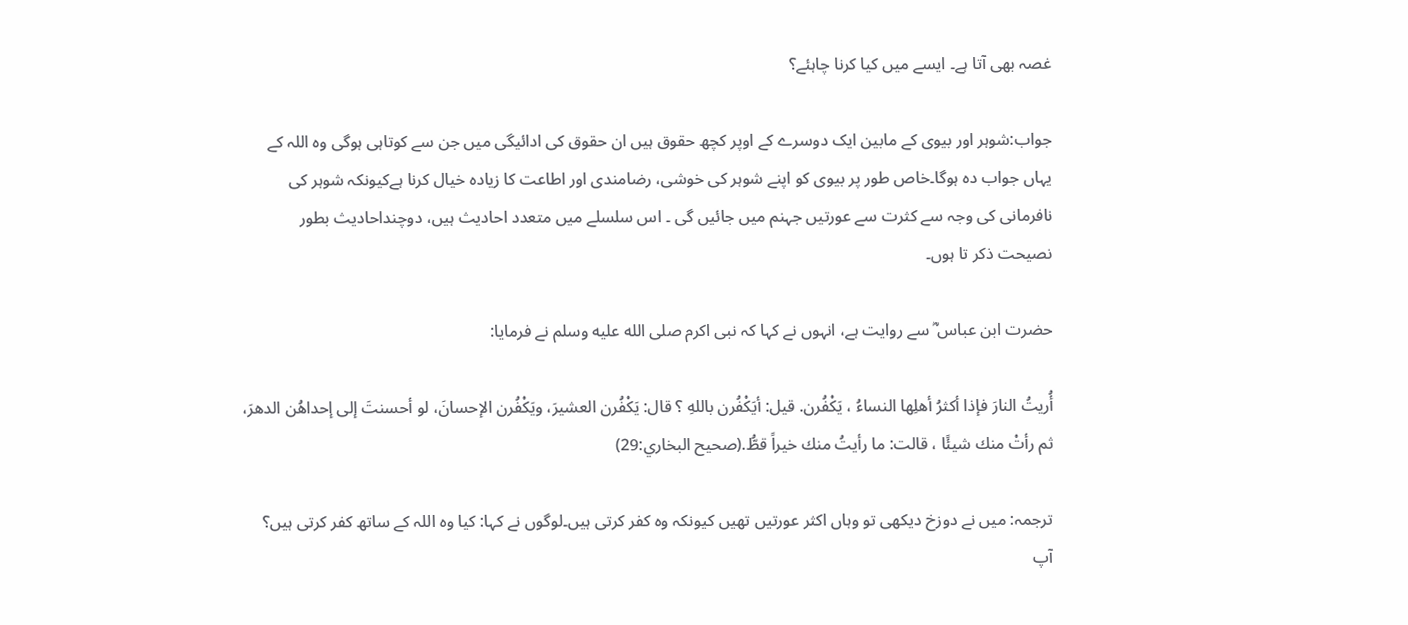غصہ بھی آتا ہے۔ ایسے میں کیا کرنا چاہئے؟

جواب:شوہر اور بیوی کے مابین ایک دوسرے کے اوپر کچھ حقوق ہیں ان حقوق کی ادائیگی میں جن سے کوتاہی ہوگی وہ اللہ کے یہاں جواب دہ ہوگا۔خاص طور پر بیوی کو اپنے شوہر کی خوشی، رضامندی اور اطاعت کا زیادہ خیال کرنا ہےکیونکہ شوہر کی نافرمانی کی وجہ سے کثرت سے عورتیں جہنم میں جائیں گی ۔ اس سلسلے میں متعدد احادیث ہیں، دوچنداحادیث بطور نصیحت ذکر تا ہوں۔

حضرت ابن عباس ؓ سے روایت ہے، انہوں نے کہا کہ نبی اکرم صلى الله عليه وسلم نے فرمایا:

أُريتُ النارَ فإذا أكثرُ أهلِها النساءُ ، يَكْفُرن. قيل: أيَكْفُرن باللهِ ؟ قال: يَكْفُرن العشيرَ، ويَكْفُرن الإحسانَ، لو أحسنتَ إلى إحداهُن الدهرَ، ثم رأتْ منك شيئًا ، قالت: ما رأيتُ منك خيراً قطُّ.(صحيح البخاري:29)

ترجمہ: میں نے دوزخ دیکھی تو وہاں اکثر عورتیں تھیں کیونکہ وہ کفر کرتی ہیں۔لوگوں نے کہا: کیا وہ اللہ کے ساتھ کفر کرتی ہیں؟ آپ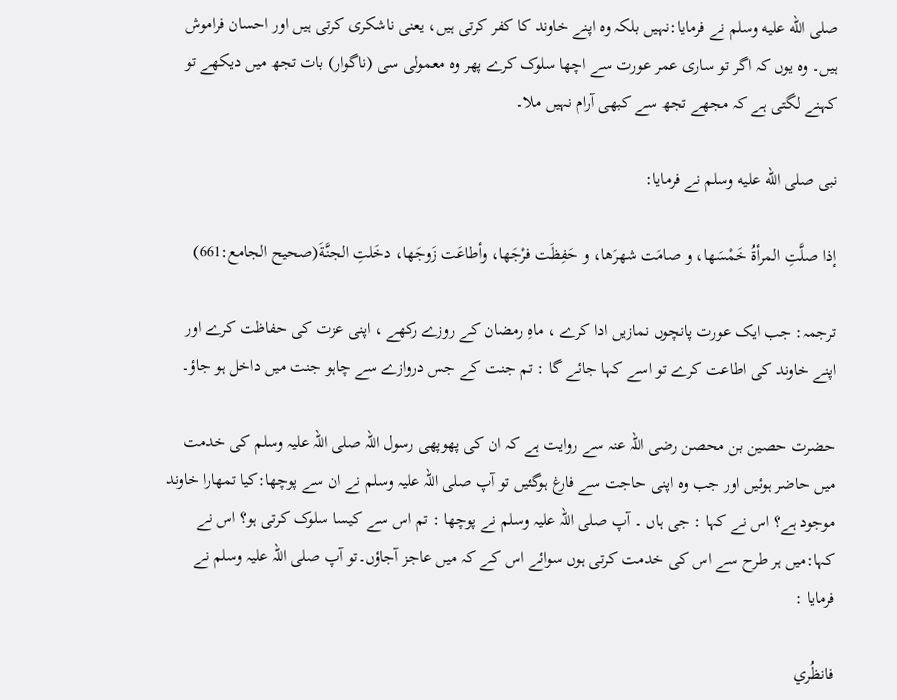صلى الله عليه وسلم نے فرمایا:نہیں بلکہ وہ اپنے خاوند کا کفر کرتی ہیں، یعنی ناشکری کرتی ہیں اور احسان فراموش ہیں۔ وہ یوں کہ اگر تو ساری عمر عورت سے اچھا سلوک کرے پھر وہ معمولی سی (ناگوار) بات تجھ میں دیکھے تو کہنے لگتی ہے کہ مجھے تجھ سے کبھی آرام نہیں ملا۔

نبی صلى الله عليه وسلم نے فرمایا:

إذا صلَّتِ المرأةُ خَمْسَها، و صامَت شهرَها، و حَفِظَت فرْجَها، وأطاعَت زَوجَها، دخَلتِ الجنَّةَ(صحيح الجامع:661)

ترجمہ: جب ایک عورت پانچوں نمازیں ادا کرے ، ماہِ رمضان کے روزے رکھے ، اپنی عزت کی حفاظت کرے اور اپنے خاوند کی اطاعت کرے تو اسے کہا جائے گا : تم جنت کے جس دروازے سے چاہو جنت میں داخل ہو جاؤ۔

حضرت حصین بن محصن رضی اللہ عنہ سے روایت ہے کہ ان کی پھوپھی رسول اللہ صلی اللہ علیہ وسلم کی خدمت میں حاضر ہوئیں اور جب وہ اپنی حاجت سے فارغ ہوگئیں تو آپ صلی اللہ علیہ وسلم نے ان سے پوچھا:کیا تمھارا خاوند موجود ہے؟ اس نے کہا : جی ہاں ۔ آپ صلی اللہ علیہ وسلم نے پوچھا : تم اس سے کیسا سلوک کرتی ہو؟ اس نے کہا:میں ہر طرح سے اس کی خدمت کرتی ہوں سوائے اس کے کہ میں عاجز آجاؤں۔تو آپ صلی اللہ علیہ وسلم نے فرمایا :

فانظُري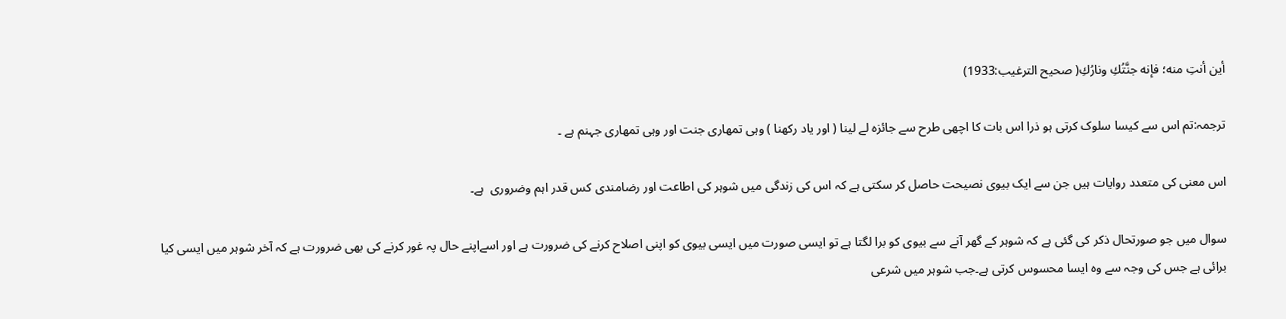أين أنتِ منه؛ فإنه جنَّتُكِ ونارُكِ( صحيح الترغيب:1933)

ترجمہ:تم اس سے کیسا سلوک کرتی ہو ذرا اس بات کا اچھی طرح سے جائزہ لے لینا ( اور یاد رکھنا ) وہی تمھاری جنت اور وہی تمھاری جہنم ہے ۔

اس معنی کی متعدد روایات ہیں جن سے ایک بیوی نصیحت حاصل کر سکتی ہے کہ اس کی زندگی میں شوہر کی اطاعت اور رضامندی کس قدر اہم وضروری  ہے۔

سوال میں جو صورتحال ذکر کی گئی ہے کہ شوہر کے گھر آنے سے بیوی کو برا لگتا ہے تو ایسی صورت میں ایسی بیوی کو اپنی اصلاح کرنے کی ضرورت ہے اور اسےاپنے حال پہ غور کرنے کی بھی ضرورت ہے کہ آخر شوہر میں ایسی کیا برائی ہے جس کی وجہ سے وہ ایسا محسوس کرتی ہے۔جب شوہر میں شرعی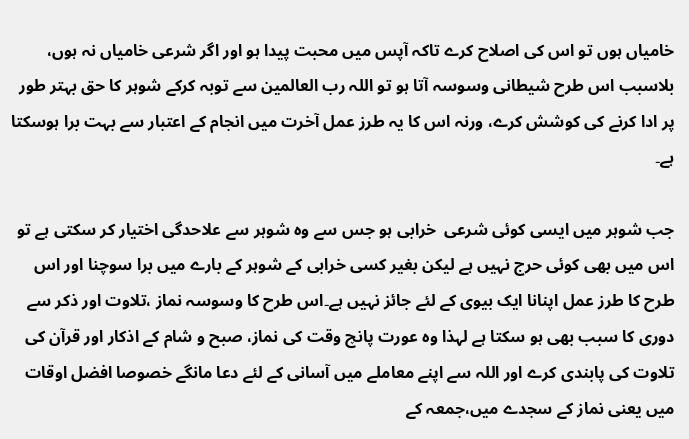خامیاں ہوں تو اس کی اصلاح کرے تاکہ آپس میں محبت پیدا ہو اور اگر شرعی خامیاں نہ ہوں، بلاسبب اس طرح شیطانی وسوسہ آتا ہو تو اللہ رب العالمین سے توبہ کرکے شوہر کا حق بہتر طور پر ادا کرنے کی کوشش کرے، ورنہ اس کا یہ طرز عمل آخرت میں انجام کے اعتبار سے بہت برا ہوسکتا ہے۔

جب شوہر میں ایسی کوئی شرعی  خرابی ہو جس سے وہ شوہر سے علاحدگی اختیار کر سکتی ہے تو اس میں بھی کوئی حرج نہیں ہے لیکن بغیر کسی خرابی کے شوہر کے بارے میں برا سوچنا اور اس طرح کا طرز عمل اپنانا ایک بیوی کے لئے جائز نہیں ہے۔اس طرح کا وسوسہ نماز ،تلاوت اور ذکر سے دوری کا سبب بھی ہو سکتا ہے لہذا وہ عورت پانچ وقت کی نماز، صبح و شام کے اذکار اور قرآن کی تلاوت کی پابندی کرے اور اللہ سے اپنے معاملے میں آسانی کے لئے دعا مانگے خصوصا افضل اوقات میں یعنی نماز کے سجدے میں،جمعہ کے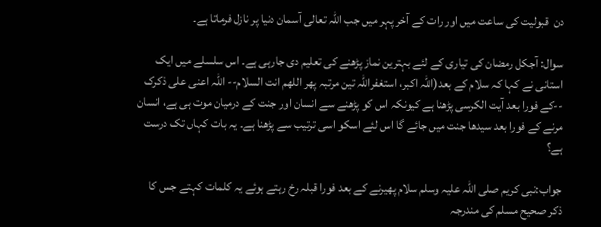دن  قبولیت کی ساعت میں اور رات کے آخر پہر میں جب اللہ تعالی آسمان دنیا پر نازل فرماتا ہے۔

سوال: آجکل رمضان کی تیاری کے لئے بہترین نماز پڑھنے کی تعلیم دی جارہی ہے۔ اس سلسلے میں ایک استانی نے کہا کہ سلام کے بعد(اللہ اکبر، استغفراللہ تین مرتبہ پھر اللھم انت السلام-- اللہ اعنی علی ذکرک --کے فورا بعد آیت الکرسی پڑھنا ہے کیونکہ اس کو پڑھنے سے انسان اور جنت کے درمیان موت ہی ہے، انسان مرنے کے فورا بعد سیدھا جنت میں جائے گا اس لئے اسکو اسی ترتیب سے پڑھنا ہے۔ یہ بات کہاں تک درست ہے؟

جواب:نبی کریم صلی اللہ علیہ وسلم سلام پھیرنے کے بعد فورا قبلہ رخ رہتے ہوئے یہ کلمات کہتے جس کا ذکر صحیح مسلم کی مندرجہ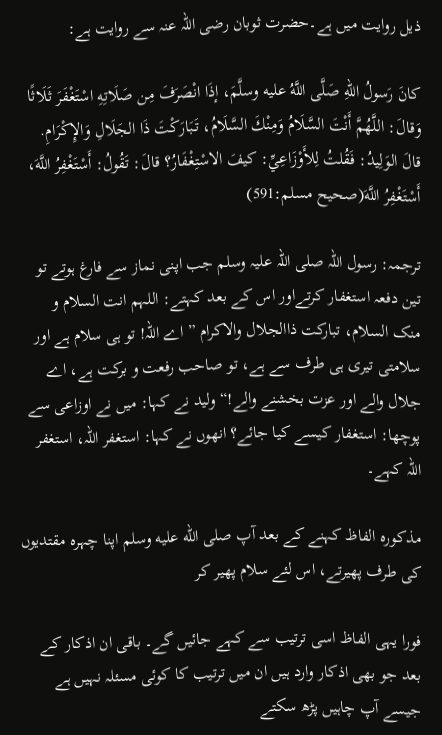ذیل روایت میں ہے۔حضرت ثوبان رضی اللہ عنہ سے روایت ہے:

كانَ رَسولُ اللهِ صَلَّى اللَّهُ عليه وسلَّمَ، إذَا انْصَرَفَ مِن صَلَاتِهِ اسْتَغْفَرَ ثَلَاثًا وَقالَ: اللَّهُمَّ أَنْتَ السَّلَامُ وَمِنْكَ السَّلَامُ، تَبَارَكْتَ ذَا الجَلَالِ وَالإِكْرَامِ. قالَ الوَلِيدُ: فَقُلتُ لِلأَوْزَاعِيِّ: كيفَ الاسْتِغْفَارُ؟ قالَ: تَقُولُ: أَسْتَغْفِرُ اللَّهَ، أَسْتَغْفِرُ اللَّهَ(صحيح مسلم:591)

ترجمہ: رسول اللہ صلی اللہ علیہ وسلم جب اپنی نماز سے فارغ ہوتے تو تین دفعہ استغفار کرتےاور اس کے بعد کہتے: اللہم انت السلام و منک السلام، تبارکت ذاالجلال والاکرام ” اے اللہ! تو ہی سلام ہے اور سلامتی تیری ہی طرف سے ہے، تو صاحب رفعت و برکت ہے، اے جلال والے اور عزت بخشنے والے!“ ولید نے کہا: میں نے اوزاعی سے پوچھا: استغفار کیسے کیا جائے؟ انھوں نے کہا: استغفر اللہ، استغفر اللہ کہے۔

مذکورہ الفاظ کہنے کے بعد آپ صلى الله عليه وسلم اپنا چہرہ مقتدیوں کی طرف پھیرتے، اس لئے سلام پھیر کر

فورا یہی الفاظ اسی ترتیب سے کہے جائیں گے۔ باقی ان اذکار کے بعد جو بھی اذکار وارد ہیں ان میں ترتیب کا کوئی مسئلہ نہیں ہے جیسے آپ چاہیں پڑھ سکتے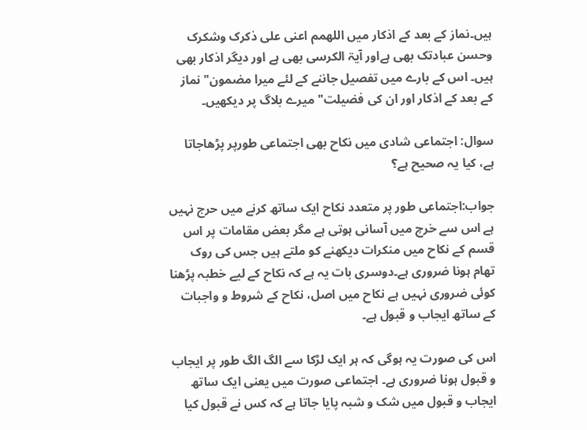ہیں۔نماز کے بعد کے اذکار میں اللھمم اعنی علی ذکرک وشکرک وحسن عبادتک بھی ہےاور آیۃ الکرسی بھی ہے اور دیگر اذکار بھی ہیں۔ اس کے بارے میں تفصیل جاننے کے لئے میرا مضمون"نماز کے بعد کے اذکار اور ان کی فضیلت" میرے بلاگ پر دیکھیں۔

سوال: اجتماعی شادی میں نکاح بھی اجتماعی طورپر پڑھاجاتا ہے، کیا یہ صحیح ہے؟

جواب:اجتماعی طور پر متعدد نکاح ایک ساتھ کرنے میں حرج نہیں ہے اس سے خرچ میں آسانی ہوتی ہے مگر بعض مقامات پر اس قسم کے نکاح میں منکرات دیکھنے کو ملتے ہیں جس کی روک تھام ہونا ضروری ہے۔دوسری بات یہ ہے کہ نکاح کے لیے خطبہ پڑھنا کوئی ضروری نہیں ہے نکاح میں اصل، نکاح کے شروط و واجبات کے ساتھ ایجاب و قبول ہے۔

اس کی صورت یہ ہوگی کہ ہر ایک لڑکا سے الگ الگ طور پر ایجاب و قبول ہونا ضروری ہے۔ اجتماعی صورت میں یعنی ایک ساتھ ایجاب و قبول میں شک و شبہ پایا جاتا ہے کہ کس نے قبول کیا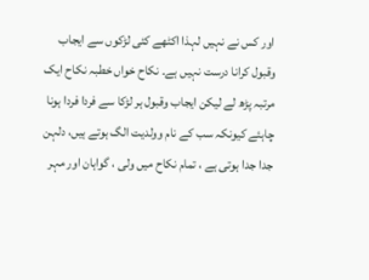اور کس نے نہیں لہذا اکٹھے کئی لڑکوں سے ایجاب وقبول کرانا درست نہیں ہے۔ نکاح خواں خطبہ نکاح ایک مرتبہ پڑھ لے لیکن ایجاب وقبول ہر لڑکا سے فردا فردا ہونا چاہئے کیونکہ سب کے نام وولدیت الگ ہوتے ہیں، دلہن جدا جدا ہوتی ہے ، تمام نکاح میں ولی ، گواہان اور مہر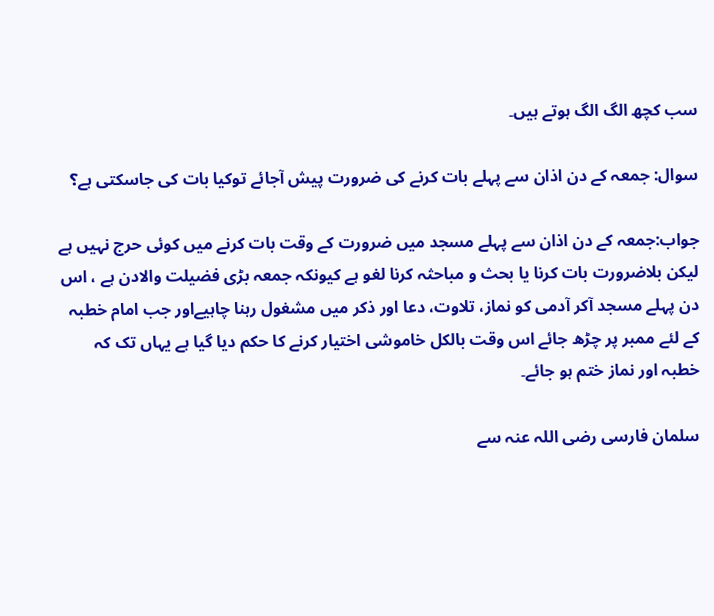سب کچھ الگ الگ ہوتے ہیں۔

سوال: جمعہ کے دن اذان سے پہلے بات کرنے کی ضرورت پیش آجائے توکیا بات کی جاسکتی ہے؟

جواب:جمعہ کے دن اذان سے پہلے مسجد میں ضرورت کے وقت بات کرنے میں کوئی حرج نہیں ہے لیکن بلاضرورت بات کرنا یا بحث و مباحثہ کرنا لغو ہے کیونکہ جمعہ بڑی فضیلت والادن ہے ، اس دن پہلے مسجد آکر آدمی کو نماز، تلاوت، دعا اور ذکر میں مشغول رہنا چاہیےاور جب امام خطبہ کے لئے ممبر پر چڑھ جائے اس وقت بالکل خاموشی اختیار کرنے کا حکم دیا گیا ہے یہاں تک کہ خطبہ اور نماز ختم ہو جائے۔

سلمان فارسی رضی اللہ عنہ سے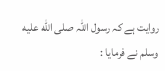روایت ہے کہ رسول اللہ صلى الله عليه وسلم نے فرمایا :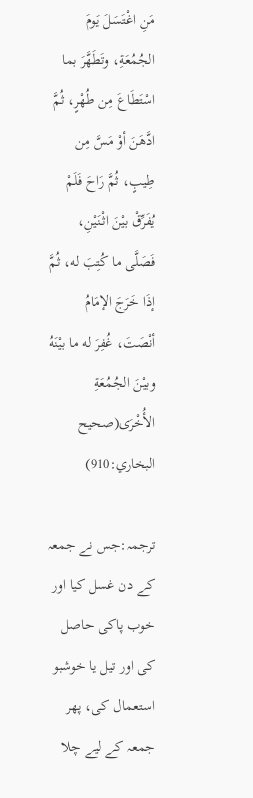مَنِ اغْتَسَلَ يَومَ الجُمُعَةِ، وتَطَهَّرَ بما اسْتَطَاعَ مِن طُهْرٍ، ثُمَّ ادَّهَنَ أوْ مَسَّ مِن طِيبٍ، ثُمَّ رَاحَ فَلَمْ يُفَرِّقْ بيْنَ اثْنَيْنِ، فَصَلَّى ما كُتِبَ له، ثُمَّ إذَا خَرَجَ الإمَامُ أنْصَتَ، غُفِرَ له ما بيْنَهُ وبيْنَ الجُمُعَةِ الأُخْرَى(صحيح البخاري:910)

ترجمہ:جس نے جمعہ کے دن غسل کیا اور خوب پاکی حاصل کی اور تیل یا خوشبو استعمال کی، پھر جمعہ کے لیے چلا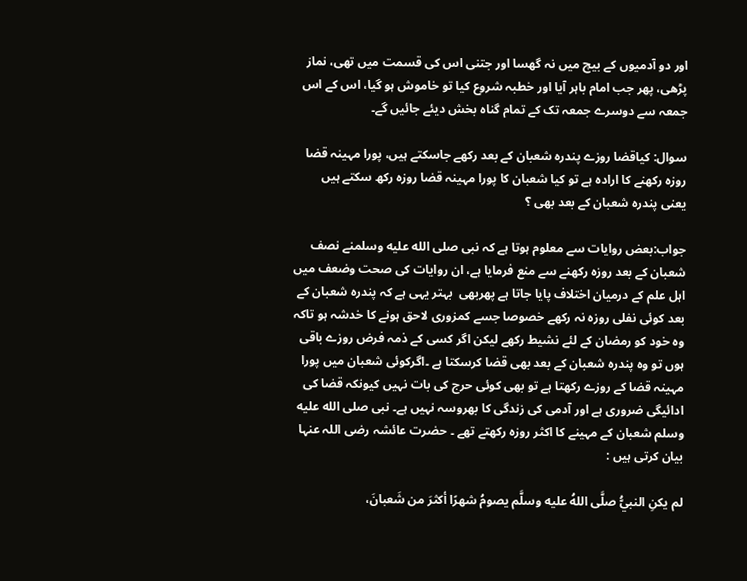اور دو آدمیوں کے بیچ میں نہ گھسا اور جتنی اس کی قسمت میں تھی، نماز پڑھی، پھر جب امام باہر آیا اور خطبہ شروع کیا تو خاموش ہو گیا، اس کے اس جمعہ سے دوسرے جمعہ تک کے تمام گناہ بخش دیئے جائیں گے۔

سوال: کیاقضا روزے پندرہ شعبان کے بعد رکھے جاسکتے ہیں، پورا مہینہ قضا روزہ رکھنے کا ارادہ ہے تو کیا شعبان کا پورا مہینہ قضا روزہ رکھ سکتے ہیں یعنی پندرہ شعبان کے بعد بھی ؟

جواب:بعض روایات سے معلوم ہوتا ہے کہ نبی صلى الله عليه وسلمنے نصف شعبان کے بعد روزہ رکھنے سے منع فرمایا ہے، ان روایات کی صحت وضعف میں اہل علم کے درمیان اختلاف پایا جاتا ہے پھربھی  بہتر یہی ہے کہ پندرہ شعبان کے بعد کوئی نفلی روزہ نہ رکھے خصوصا جسے کمزوری لاحق ہونے کا خدشہ ہو تاکہ وہ خود کو رمضان کے لئے نشیط رکھے لیکن اگر کسی کے ذمہ فرض روزے باقی ہوں تو وہ پندرہ شعبان کے بعد بھی قضا کرسکتا ہے ۔اگرکوئی شعبان میں پورا مہینہ قضا کے روزے رکھتا ہے تو بھی کوئی حرج کی بات نہیں کیونکہ قضا کی ادائیگی ضروری ہے اور آدمی کی زندگی کا بھروسہ نہیں ہے۔ نبی صلى الله عليه وسلم شعبان کے مہینے کا اکثر روزہ رکھتے تھے ۔ حضرت عائشہ رضی اللہ عنہا بیان کرتی ہیں :

لم يكنِ النبيُّ صلَّى اللهُ عليه وسلَّم يصومُ شهرًا أكثرَ من شَعبانَ،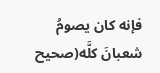فإنه كان يصومُ شعبانَ كلَّه(صحيح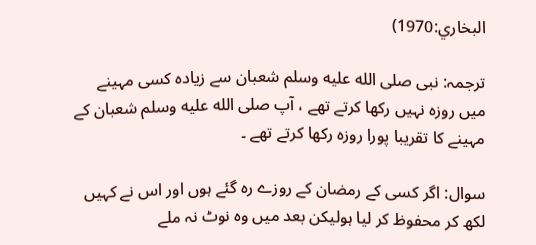البخاري:1970)

ترجمہ: نبی صلى الله عليه وسلم شعبان سے زیادہ کسی مہینے میں روزہ نہیں رکھا کرتے تھے ، آپ صلى الله عليه وسلم شعبان کے مہینے کا تقریبا پورا روزہ رکھا کرتے تھے ۔

سوال: اگر کسی کے رمضان کے روزے رہ گئے ہوں اور اس نے کہیں لکھ کر محفوظ کر لیا ہولیکن بعد میں وہ نوٹ نہ ملے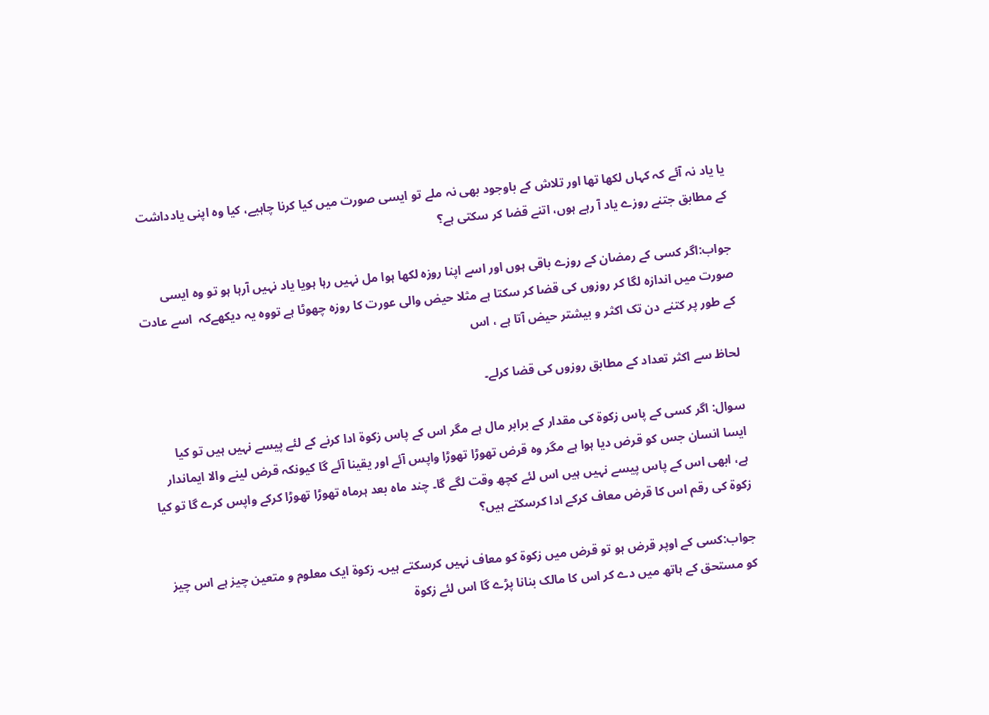یا یاد نہ آئے کہ کہاں لکھا تھا اور تلاش کے باوجود بھی نہ ملے تو ایسی صورت میں کیا کرنا چاہیے، کیا وہ اپنی یادداشت کے مطابق جتنے روزے یاد آ رہے ہوں، اتنے قضا کر سکتی ہے؟

جواب:اگر کسی کے رمضان کے روزے باقی ہوں اور اسے اپنا روزہ لکھا ہوا مل نہیں رہا ہویا یاد نہیں آرہا ہو تو وہ ایسی صورت میں اندازہ لگا کر روزوں کی قضا کر سکتا ہے مثلا حیض والی عورت کا روزہ چھوٹا ہے تووہ یہ دیکھےکہ  اسے عادت کے طور پر کتنے دن تک اکثر و بیشتر حیض آتا ہے ، اس

لحاظ سے اکثر تعداد کے مطابق روزوں کی قضا کرلے۔

سوال: اگر کسی کے پاس زکوۃ کی مقدار کے برابر مال ہے مگر اس کے پاس زکوۃ ادا کرنے کے لئے پیسے نہیں ہیں تو کیا ایسا انسان جس کو قرض دیا ہوا ہے مگر وہ قرض تھوڑا تھوڑا واپس آئے اور یقینا آئے گا کیونکہ قرض لینے والا ایماندار ہے، ابھی اس کے پاس پیسے نہیں ہیں اس لئے کچھ وقت لگے گا۔ چند ماہ بعد ہرماہ تھوڑا تھوڑا کرکے واپس کرے گا تو کیا زکوۃ کی رقم اس کا قرض معاف کرکے ادا کرسکتے ہیں؟

جواب:کسی کے اوپر قرض ہو تو قرض میں زکوۃ کو معاف نہیں کرسکتے ہیں۔ زکوۃ ایک معلوم و متعین چیز ہے اس چیز کو مستحق کے ہاتھ میں دے کر اس کا مالک بنانا پڑے گا اس لئے زکوۃ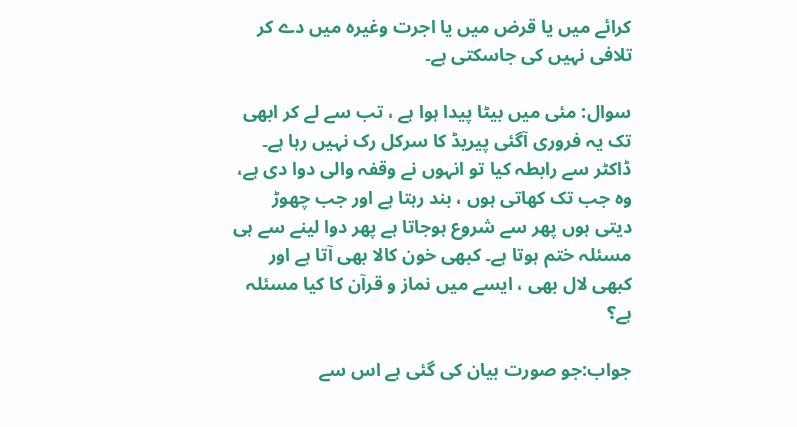کرائے میں یا قرض میں یا اجرت وغیرہ میں دے کر تلافی نہیں کی جاسکتی ہے۔

سوال: مئی میں بیٹا پیدا ہوا ہے ، تب سے لے کر ابھی تک یہ فروری آگئی پیریڈ کا سرکل رک نہیں رہا ہے۔ ڈاکٹر سے رابطہ کیا تو انہوں نے وقفہ والی دوا دی ہے، وہ جب تک کھاتی ہوں ، بند رہتا ہے اور جب چھوڑ دیتی ہوں پھر سے شروع ہوجاتا ہے پھر دوا لینے سے ہی مسئلہ ختم ہوتا ہے۔ کبھی خون کالا بھی آتا ہے اور کبھی لال بھی ، ایسے میں نماز و قرآن کا کیا مسئلہ ہے؟

جواب:جو صورت بیان کی گئی ہے اس سے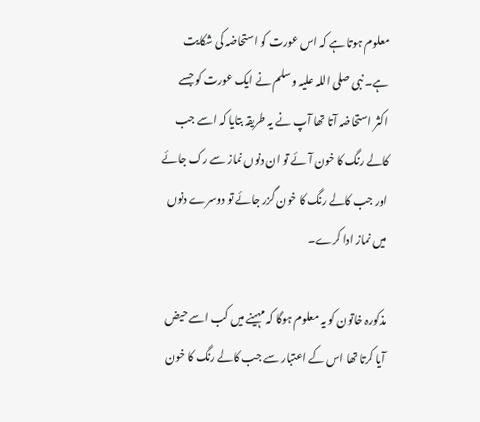معلوم ہوتا ہے کہ اس عورت کو استحاضہ کی شکایت ہے۔ نبی صلی اللہ علیہ وسلم نے ایک عورت کو جسے اکثر استحاضہ آتا تھا آپ نے یہ طریقہ بتایا کہ اسے جب کالے رنگ کا خون آئے تو ان دنوں نماز سے رک جائے اور جب کالے رنگ کا خون گزر جائے تو دوسرے دنوں میں نماز ادا کرے۔

مذکورہ خاتون کو یہ معلوم ہوگا کہ مہینے میں کب اسے حیض آیا کرتا تھا اس کے اعتبار سے جب کالے رنگ کا خون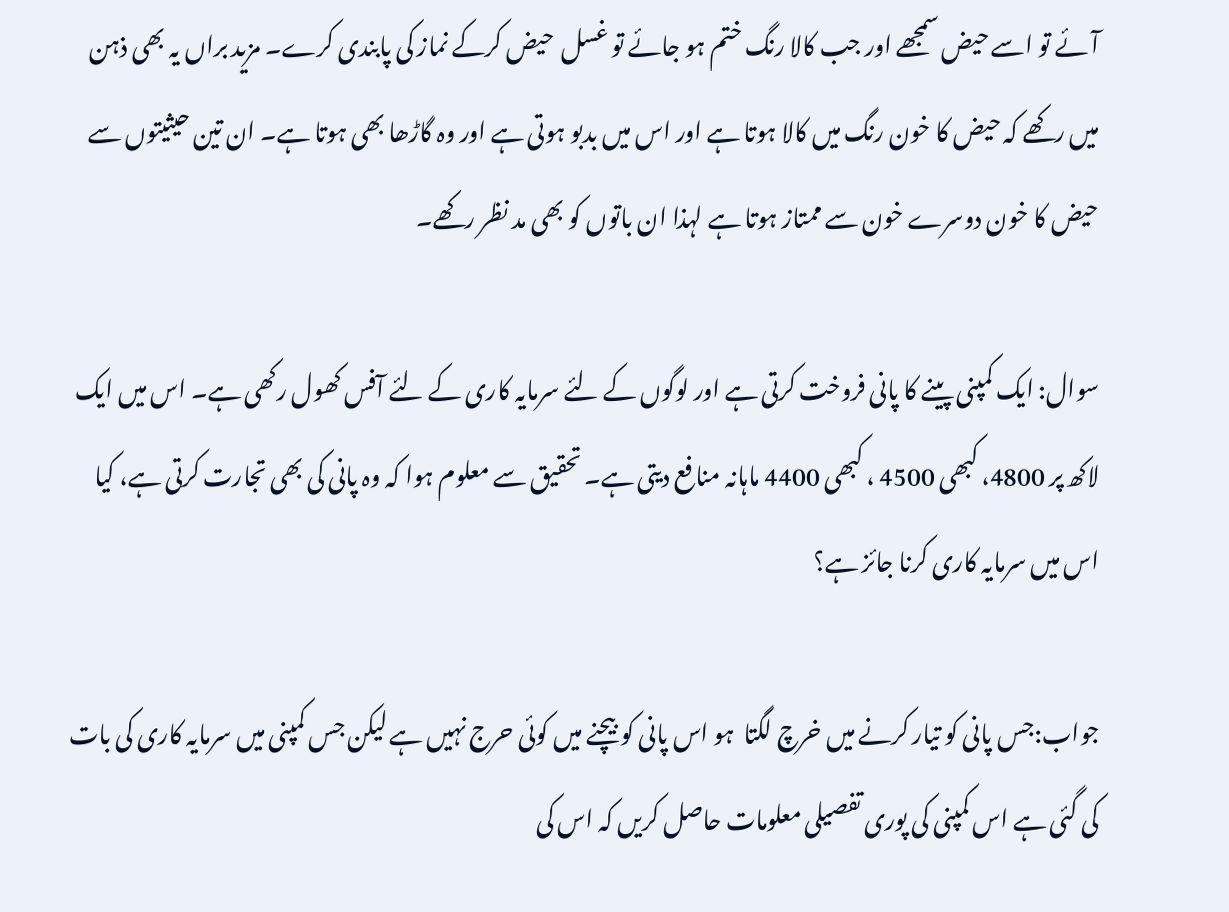آئے تو اسے حیض سمجھے اور جب کالا رنگ ختم ہو جائے تو غسل  حیض کرکے نماز کی پابندی کرے۔ مزید براں یہ بھی ذہن میں رکھے کہ حیض کا خون رنگ میں کالا ہوتا ہے اور اس میں بدبو ہوتی ہے اور وہ گاڑھا بھی ہوتا ہے۔ ان تین حیثیتوں سے حیض کا خون دوسرے خون سے ممتاز ہوتا ہے لہذا ان باتوں کو بھی مد نظر رکھے۔

سوال: ایک کمپنی پینے کا پانی فروخت کرتی ہے اور لوگوں کے لئے سرمایہ کاری کے لئے آفس کھول رکھی ہے۔ اس میں ایک لاکھ پر 4800، کبھی 4500 ، کبھی 4400 ماہانہ منافع دیتی ہے۔ تحقیق سے معلوم ہوا کہ وہ پانی کی بھی تجارت کرتی ہے، کیا اس میں سرمایہ کاری کرنا جائز ہے؟

جواب:جس پانی کو تیار کرنے میں خرچ لگتا  ہو اس پانی کو بیچنے میں کوئی حرج نہیں ہے لیکن جس کمپنی میں سرمایہ کاری کی بات کی گئی ہے اس کمپنی کی پوری تفصیلی معلومات حاصل کریں کہ اس کی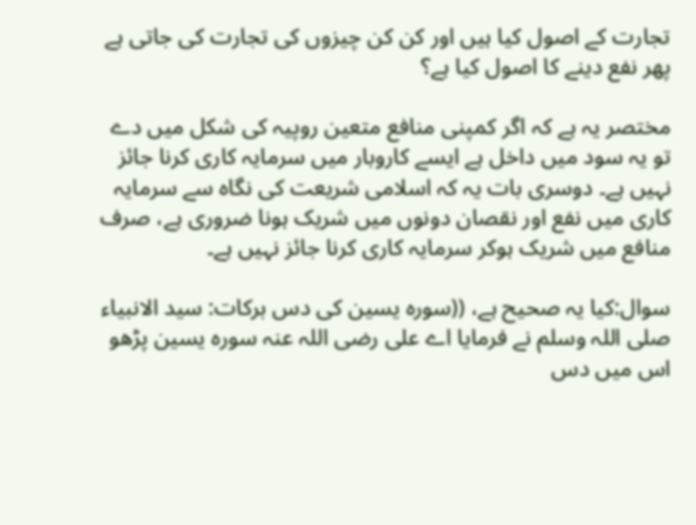تجارت کے اصول کیا ہیں اور کن کن چیزوں کی تجارت کی جاتی ہے پھر نفع دینے کا اصول کیا ہے؟

مختصر یہ ہے کہ اگر کمپنی منافع متعین روپیہ کی شکل میں دے تو یہ سود میں داخل ہے ایسے کاروبار میں سرمایہ کاری کرنا جائز نہیں ہے۔ دوسری بات یہ کہ اسلامی شریعت کی نگاہ سے سرمایہ کاری میں نفع اور نقصان دونوں میں شریک ہونا ضروری ہے، صرف منافع میں شریک ہوکر سرمایہ کاری کرنا جائز نہیں ہے۔

سوال:کیا یہ صحیح ہے، ((سورہ یسین کی دس برکات: سید الانبیاء صلی اللہ وسلم نے فرمایا اے علی رضی اللہ عنہ سورہ یسین پڑھو اس میں دس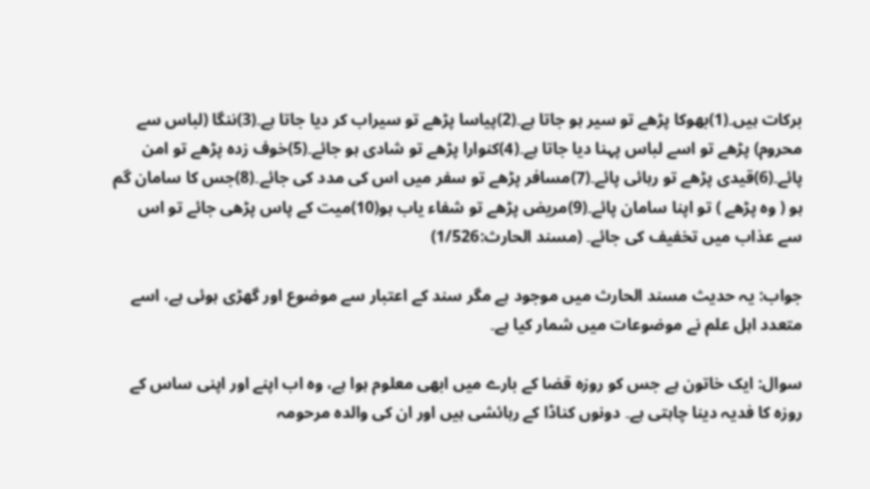برکات ہیں۔(1)بھوکا پڑھے تو سیر ہو جاتا ہے۔(2)پیاسا پڑھے تو سیراب کر دیا جاتا ہے۔(3)ننگا (لباس سے محروم) پڑھے تو اسے لباس پہنا دیا جاتا ہے۔(4)کنوارا پڑھے تو شادی ہو جائے۔(5)خوف زدہ پڑھے تو امن پائے۔(6)قیدی پڑھے تو رہائی پائے۔(7)مسافر پڑھے تو سفر میں اس کی مدد کی جائے۔(8)جس کا سامان گم ہو ( وہ پڑھے ) تو اپنا سامان پائے۔(9)مریض پڑھے تو شفاء یاب ہو(10)میت کے پاس پڑھی جائے تو اس سے عذاب میں تخفیف کی جائے۔ (مسند الحارث:1/526)

جواب: یہ حدیث مسند الحارث میں موجود ہے مگر سند کے اعتبار سے موضوع اور گھڑی ہوئی ہے، اسے متعدد اہل علم نے موضوعات میں شمار کیا ہے۔

سوال: ایک خاتون ہے جس کو روزہ قضا کے بارے میں ابھی معلوم ہوا ہے، وہ اب اپنے اور اپنی ساس کے روزہ کا فدیہ دینا چاہتی ہے۔ دونوں کناڈا کے رہائشی ہیں اور ان کی والدہ مرحومہ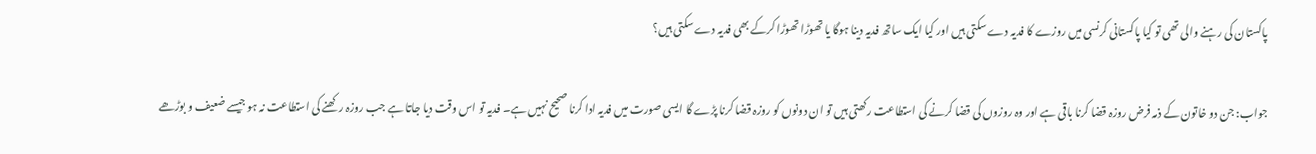پاکستان کی رہنے والی تھی تو کیا پاکستانی کرنسی میں روزے کا فدیہ دے سکتی ہیں اور کیا ایک ساتھ فدیہ دینا ہوگا یا تھوڑا تھوڑا کرکے بھی فدیہ دے سکتی ہیں؟

جواب: جن دو خاتون کے ذمہ فرض روزہ قضا کرنا باقی ہے اور وہ روزوں کی قضا کرنے کی استطاعت رکھتی ہیں تو ان دونوں کو روزہ قضا کرنا پڑے گا ایسی صورت میں فدیہ ادا کرنا صحیح نہیں ہے۔ فدیہ تو اس وقت دیا جاتا ہے جب روزہ رکھنے کی استطاعت نہ ہو جیسے ضعیف و بوڑھے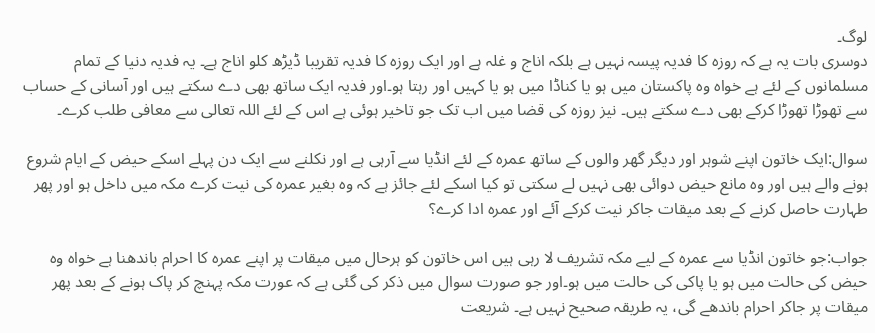لوگ۔
دوسری بات یہ ہے کہ روزہ کا فدیہ پیسہ نہیں ہے بلکہ اناج و غلہ ہے اور ایک روزہ کا فدیہ تقریبا ڈیڑھ کلو اناج ہے۔ یہ فدیہ دنیا کے تمام مسلمانوں کے لئے ہے خواہ وہ پاکستان میں ہو یا کناڈا میں ہو یا کہیں اور رہتا ہو۔اور فدیہ ایک ساتھ بھی دے سکتے ہیں اور آسانی کے حساب سے تھوڑا تھوڑا کرکے بھی دے سکتے ہیں۔ نیز روزہ کی قضا میں اب تک جو تاخیر ہوئی ہے اس کے لئے اللہ تعالی سے معافی طلب کرے۔

سوال:ایک خاتون اپنے شوہر اور دیگر گھر والوں کے ساتھ عمرہ کے لئے انڈیا سے آرہی ہے اور نکلنے سے ایک دن پہلے اسکے حیض کے ایام شروع ہونے والے ہیں اور وہ مانع حیض دوائی بھی نہیں لے سکتی تو کیا اسکے لئے جائز ہے کہ وہ بغیر عمرہ کی نیت کرے مکہ میں داخل ہو اور پھر طہارت حاصل کرنے کے بعد میقات جاکر نیت کرکے آئے اور عمرہ ادا کرے؟

جواب:جو خاتون انڈیا سے عمرہ کے لیے مکہ تشریف لا رہی ہیں اس خاتون کو ہرحال میں میقات پر اپنے عمرہ کا احرام باندھنا ہے خواہ وہ حیض کی حالت میں ہو یا پاکی کی حالت میں ہو۔اور جو صورت سوال میں ذکر کی گئی ہے کہ عورت مکہ پہنچ کر پاک ہونے کے بعد پھر میقات پر جاکر احرام باندھے گی، یہ طریقہ صحیح نہیں ہے۔ شریعت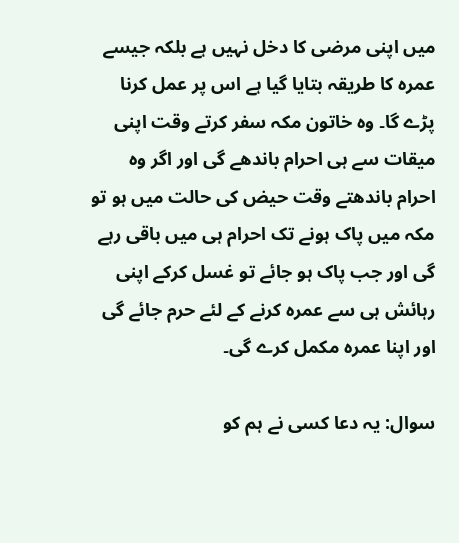میں اپنی مرضی کا دخل نہیں ہے بلکہ جیسے عمرہ کا طریقہ بتایا گیا ہے اس پر عمل کرنا پڑے گا۔ وہ خاتون مکہ سفر کرتے وقت اپنی  میقات سے ہی احرام باندھے گی اور اگر وہ احرام باندھتے وقت حیض کی حالت میں ہو تو مکہ میں پاک ہونے تک احرام ہی میں باقی رہے گی اور جب پاک ہو جائے تو غسل کرکے اپنی رہائش ہی سے عمرہ کرنے کے لئے حرم جائے گی اور اپنا عمرہ مکمل کرے گی۔

سوال: یہ دعا کسی نے ہم کو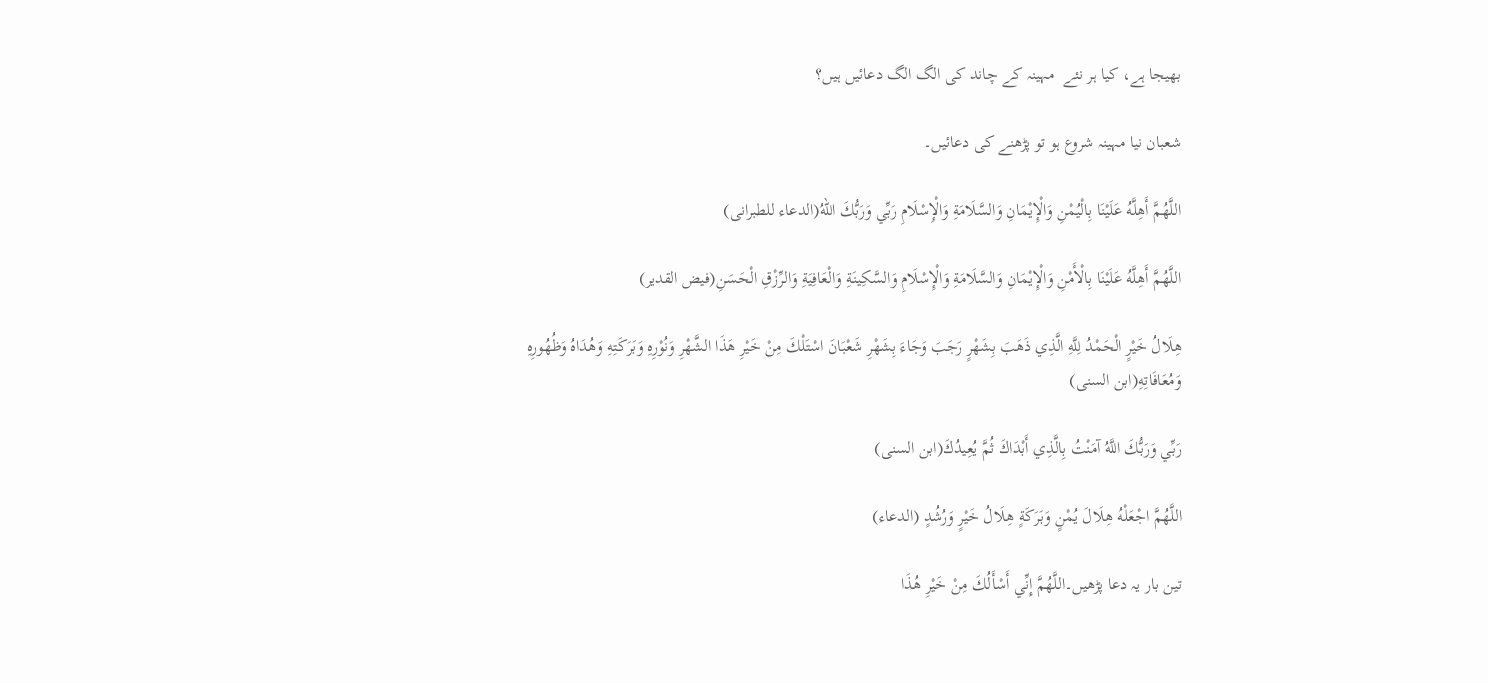بھیجا ہے، کیا ہر نئے  مہینہ کے چاند کی الگ الگ دعائیں ہیں؟

شعبان نیا مہینہ شروع ہو تو پڑھنے کی دعائیں۔

اللَّهُمَّ أَهِلَّهُ عَلَيْنَا بِالْيُمْنِ وَالْإِيْمَانِ وَالسَّلَامَةِ وَالْإِسْلَامِ رَبِّي وَرَبُّكَ اللهُ(الدعاء للطبرانی)

اللَّهُمَّ أَهِلَّهُ عَلَيْنَا بِالْأَمْنِ وَالْإِيْمَانِ وَالسَّلَامَةِ وَالْإِسْلَامِ وَالسَّكِينَةِ وَالْعَافِيَةِ وَالرِّزْقِ الْحَسَنِ(فیض القدیر)

هِلَالُ خَيْرٍ الْحَمْدُ لِلَّهِ الَّذِي ذَهَبَ بِشَهْرٍ رَجَبَ وَجَاءَ بِشَهْرِ شَعْبَانَ اسْتَلْكَ مِنْ خَيْرِ هَذَا الشَّهْرِ وَنُوْرِهِ وَبَرَكَتِهِ وَهُدَاهُ وَظُهُورِهِ وَمُعَافَاتِهِ(ابن السنی)

رَبِّي وَرَبُّكَ اللَّهُ آمَنْتُ بِالَّذِي أَبْدَاكَ ثُمَّ يُعِيدُكَ(ابن السنی)

اللَّهُمَّ اجْعَلْهُ هِلَالَ يُمْنٍ وَبَرَكَةٍ هِلَالُ خَيْرٍ وَرُشُدٍ (الدعاء)

تین بار یہ دعا پڑھیں۔اللَّهُمَّ إِنِّي أَسْأَلُكَ مِنْ خَيْرِ هُذَا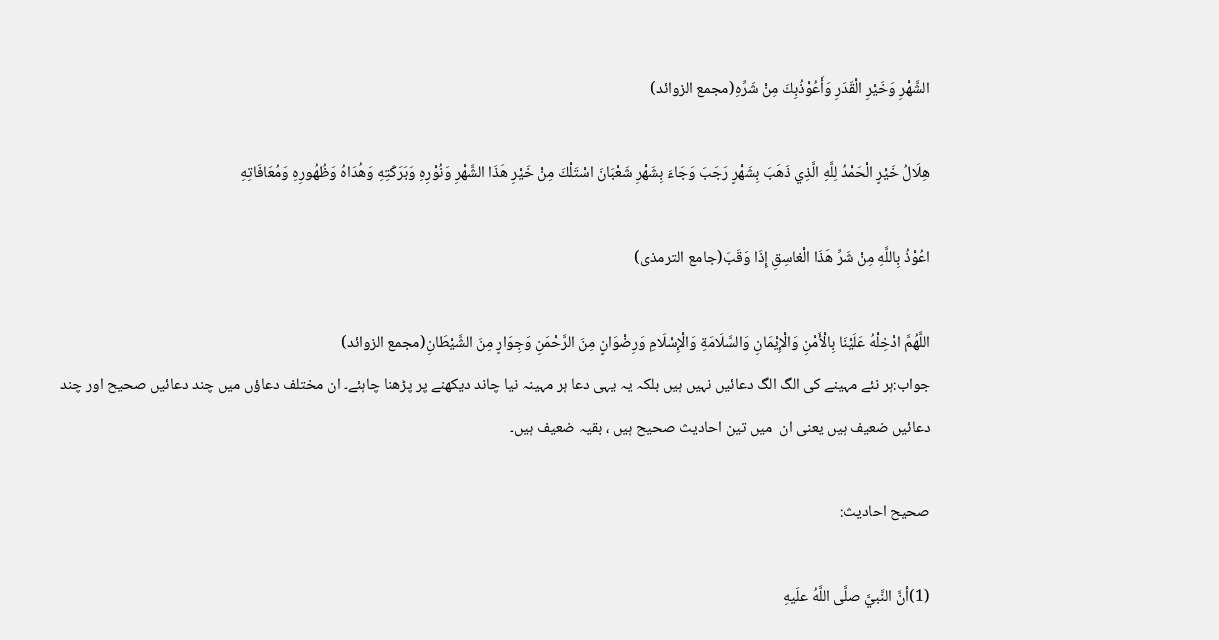الشَّهْرِ وَخَيْرِ الْقَدَرِ وَأَعُوْذُبِكَ مِنْ شَرِّهِ(مجمع الزوائد)

هِلَالُ خَيْرٍ الْحَمْدُ لِلَّهِ الَّذِي ذَهَبَ بِشَهْرٍ رَجَبَ وَجَاءَ بِشَهْرِ شَعْبَانَ اسْتَلْكَ مِنْ خَيْرِ هَذَا الشَّهْرِ وَنُوْرِهِ وَبَرَكَتِهِ وَهُدَاهُ وَظُهُورِهِ وَمُعَافَاتِهِ

اعُوْذُ بِاللَّهِ مِنْ شَرِّ هَذَا الْغاسِقِ إِذَا وَقَبَ(جامع الترمذی)

اللَّهُمَّ ادْخِلْهُ عَلَيْنَا بِالْأَمْنِ وَالْإِيْمَانِ وَالسَّلَامَةِ وَالْإِسْلَامِ وَرِضْوَانٍ مِنَ الرَّحْمَنِ وَجِوَارٍ مِنَ الشَّيْطَانِ(مجمع الزوائد)
جواب:ہر نئے مہینے کی الگ الگ دعائیں نہیں ہیں بلکہ یہ یہی دعا ہر مہینہ نیا چاند دیکھنے پر پڑھنا چاہئے۔ ان مختلف دعاؤں میں چند دعائیں صحیح اور چند دعائیں ضعیف ہیں یعنی ان  میں تین احادیث صحیح ہیں ، بقیہ ضعیف ہیں۔

صحیح احادیث:

(1)أنَّ النَّبيَّ صلَّى اللَّهُ علَيهِ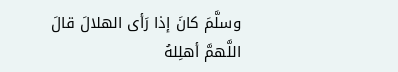وسلَّمَ كانَ إذا رَأى الهلالَ قالَ اللَّهمَّ أهلِلهُ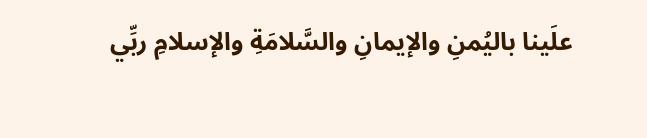علَينا باليُمنِ والإيمانِ والسَّلامَةِ والإسلامِ ربِّي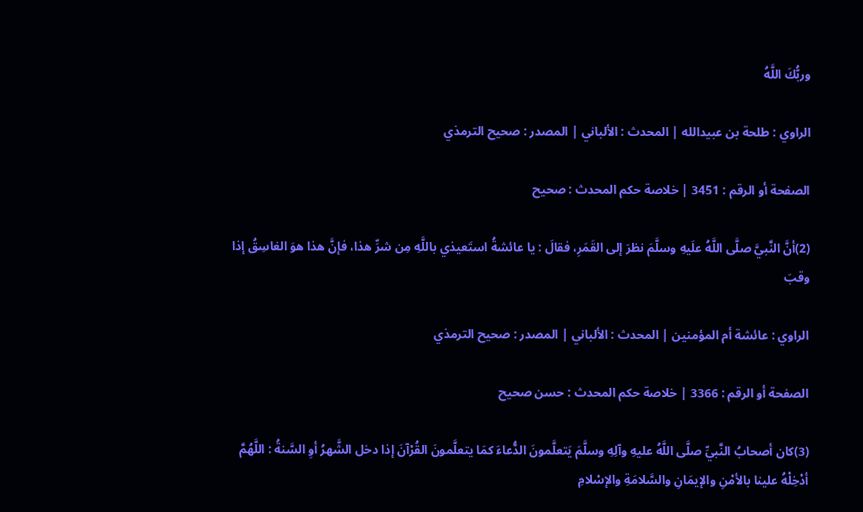وربُّكَ اللَّهُ

الراوي : طلحة بن عبيدالله | المحدث : الألباني | المصدر : صحيح الترمذي

الصفحة أو الرقم : 3451 | خلاصة حكم المحدث : صحيح

(2)أنَّ النَّبيَّ صلَّى اللَّهُ علَيهِ وسلَّمَ نظرَ إلى القَمَرِ، فقالَ : يا عائشةُ استَعيذي باللَّهِ مِن شرِّ هذا، فإنَّ هذا هوَ الغاسِقُ إذا وقبَ

الراوي : عائشة أم المؤمنين | المحدث : الألباني | المصدر : صحيح الترمذي

الصفحة أو الرقم : 3366 | خلاصة حكم المحدث : حسن صحيح

(3)كان أصحابُ النَّبيِّ صلَّى اللَّهُ عليهِ وآلِهِ وسلَّمَ يَتعلَّمونَ الدُّعاءَ كمَا يتعلَّمونَ القُرْآنَ إذا دخل الشَّهرُ أوِ السَّنةُ : اللَّهُمَّ أدْخِلْهُ علينا بالأمْنِ والإيمَانِ والسَّلامَةِ والإسْلامِ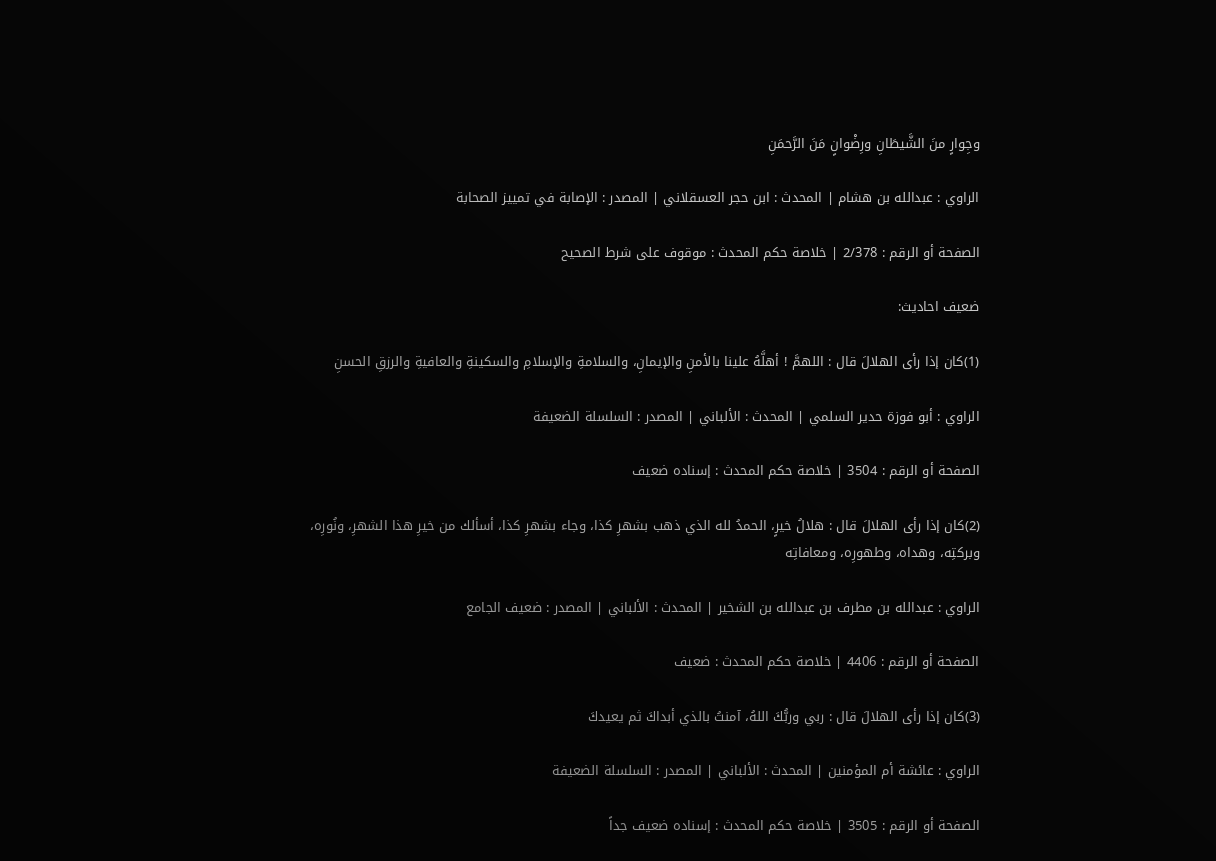وجِوارٍ منَ الشَّيطَانِ ورِضْوانٍ مَنَ الرَّحمَنِ

الراوي : عبدالله بن هشام | المحدث : ابن حجر العسقلاني | المصدر : الإصابة في تمييز الصحابة

الصفحة أو الرقم : 2/378 | خلاصة حكم المحدث : موقوف على شرط الصحيح

ضعیف احادیث:

(1)كان إذا رأى الهلالَ قال : اللهمَّ ! أهلَّهُ علينا بالأمنِ والإيمانِ، والسلامةِ والإسلامِ والسكينةِ والعافيةِ والرزقِ الحسنِ

الراوي : أبو فوزة حدير السلمي | المحدث : الألباني | المصدر : السلسلة الضعيفة

الصفحة أو الرقم : 3504 | خلاصة حكم المحدث : إسناده ضعيف

(2)كان إذا رأى الهلالَ قال : هلالُ خيرٍ، الحمدُ لله الذي ذهب بشهرِ كذا، وجاء بشهرِ كذا، أسألك من خيرِ هذا الشهرِ، ونُورِه، وبركتِه، وهداه، وطهورِه، ومعافاتِه

الراوي : عبدالله بن مطرف بن عبدالله بن الشخير | المحدث : الألباني | المصدر : ضعيف الجامع

الصفحة أو الرقم : 4406 | خلاصة حكم المحدث : ضعيف

(3)كان إذا رأى الهلالَ قال : ربي وربُّكَ اللهُ، آمنتُ بالذي أبداكَ ثم يعيدكَ

الراوي : عائشة أم المؤمنين | المحدث : الألباني | المصدر : السلسلة الضعيفة

الصفحة أو الرقم : 3505 | خلاصة حكم المحدث : إسناده ضعيف جداً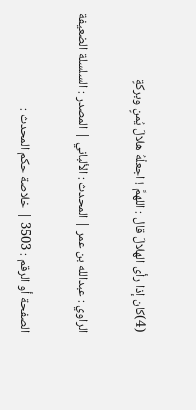(4)كان إذا رأى الهلالَ قال : اللهمَّ ! اجعلْهُ هلالَ يُمنٍ وبركةٍ

الراوي : عبدالله بن عمر | المحدث : الألباني | المصدر : السلسلة الضعيفة

الصفحة أو الرقم : 3503 | خلاصة حكم المحدث :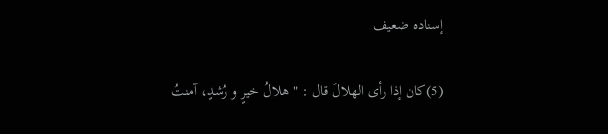إسناده ضعيف

(5)كان إذا رأى الهلالَ قال : " هلالُ خيرٍ و رُشدٍ، آمنتُ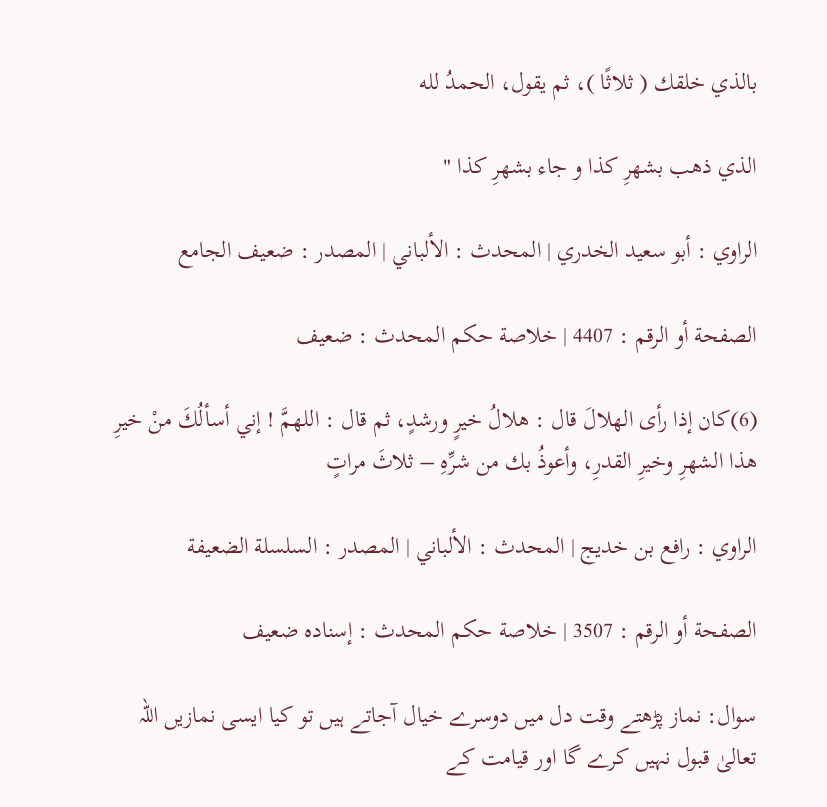بالذي خلقك ( ثلاثًا )، ثم يقول، الحمدُ لله

الذي ذهب بشهرِ كذا و جاء بشهرِ كذا "

الراوي : أبو سعيد الخدري | المحدث : الألباني | المصدر : ضعيف الجامع

الصفحة أو الرقم : 4407 | خلاصة حكم المحدث : ضعيف

(6)كان إذا رأى الهلالَ قال : هلالُ خيرٍ ورشدٍ، ثم قال : اللهمَّ ! إني أسألُكَ منْ خيرِ هذا الشهرِ وخيرِ القدرِ، وأعوذُ بك من شرِّهِ – ثلاثَ مراتٍ

الراوي : رافع بن خديج | المحدث : الألباني | المصدر : السلسلة الضعيفة

الصفحة أو الرقم : 3507 | خلاصة حكم المحدث : إسناده ضعيف

سوال: نماز پڑھتے وقت دل میں دوسرے خیال آجاتے ہیں تو کیا ایسی نمازیں اللہ تعالیٰ قبول نہیں کرے گا اور قیامت کے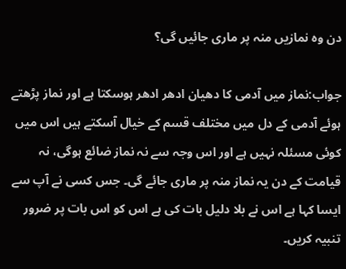دن وہ نمازیں منہ پر ماری جائیں گی؟

جواب:نماز میں آدمی کا دھیان ادھر ادھر ہوسکتا ہے اور نماز پڑھتے ہوئے آدمی کے دل میں مختلف قسم کے خیال آسکتے ہیں اس میں کوئی مسئلہ نہیں ہے اور اس وجہ سے نہ نماز ضائع ہوگی، نہ قیامت کے دن یہ نماز منہ پر ماری جائے گی۔ جس کسی نے آپ سے ایسا کہا ہے اس نے بلا دلیل بات کی ہے اس کو اس بات پر ضرور تنبیہ کریں۔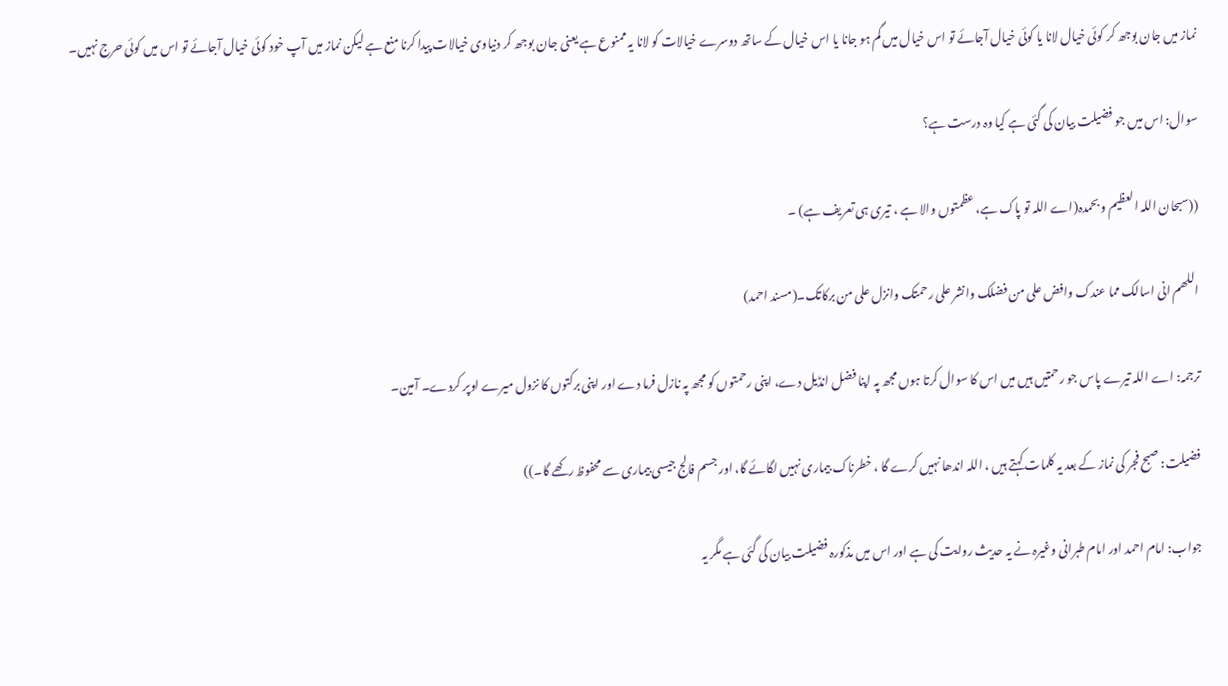نماز میں جان بوجھ کر کوئی خیال لانا یا کوئی خیال آجائے تو اس خیال میں گم ہو جانا یا اس خیال کے ساتھ دوسرے خیالات کو لانا یہ ممنوع ہے یعنی جان بوجھ کر دنیاوی خیالات پیدا کرنا منع ہے لیکن نماز میں آپ خود کوئی خیال آجائے تو اس میں کوئی حرج نہیں۔

سوال: اس میں جو فضیلت بیان کی گئی ہے کیا وہ درست ہے؟

((سبحان اللہ العظیم و بحمدہ(اے اللہ تو پاک ہے، عظمتوں والا ہے ، تیری ہی تعریف ہے) ۔

اللھم انی اسالک مما عندک وافض علی من فضلک وانشر علی رحمتک وانزل علی من برکاتک۔(مسند احمد)

ترجمہ: اے اللہ تیرے پاس جو رحمتیں ہیں میں اس کا سوال کرتا ہوں مجھ پہ اپنا فضل انڈیل دے، اپنی رحمتوں کو مجھ پہ نازل فرما دے اور اپنی برکتوں کا نزول میرے اوپر کردے۔ آمین۔

فضیلت: صبح فجر کی نماز کے بعد یہ کلمات کہتے ہیں ، اللہ اندھا نہیں کرے گا ، خطرناک بیماری نہیں لگائے گا، اور جسم فالج جیسی بیماری سے محفوظ رکھے گا۔))

جواب: امام احمد اور امام طبرانی وغیرہ نے یہ حدیث روایت کی ہے اور اس میں مذکورہ فضیلت بیان کی گئی ہے مگر یہ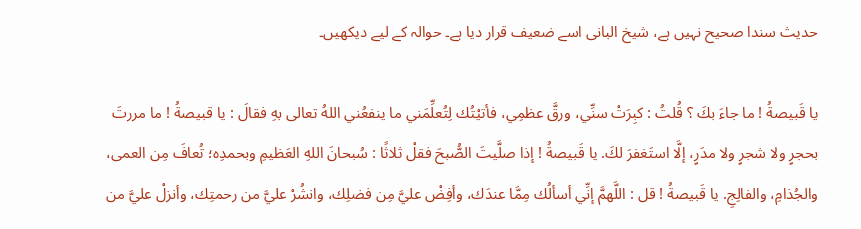حدیث سندا صحیح نہیں ہے، شیخ البانی اسے ضعیف قرار دیا ہے۔ حوالہ کے لیے دیکھیں۔

يا قَبيصةُ ! ما جاءَ بكَ ؟ قُلتُ : كبِرَتْ سنِّي، ورقَّ عظمِي، فأتيْتُك لِتُعلِّمَني ما ينفعُني اللهُ تعالى بهِ فقالَ : يا قبيصةُ ! ما مررتَ بحجرٍ ولا شجرٍ ولا مدَرٍ، إلَّا استَغفرَ لكَ. يا قَبيصةُ ! إذا صلَّيتَ الصُّبحَ فقلْ ثلاثًا : سُبحانَ اللهِ العَظيمِ وبحمدِه؛ تُعافَ مِن العمى، والجُذامِ، والفالِجِ. يا قَبيصةُ ! قل : اللَّهمَّ إنِّي أسألُك مِمَّا عندَك، وأفِضْ عليَّ مِن فضلِك، وانشُرْ عليَّ من رحمتِك، وأنزلْ عليَّ من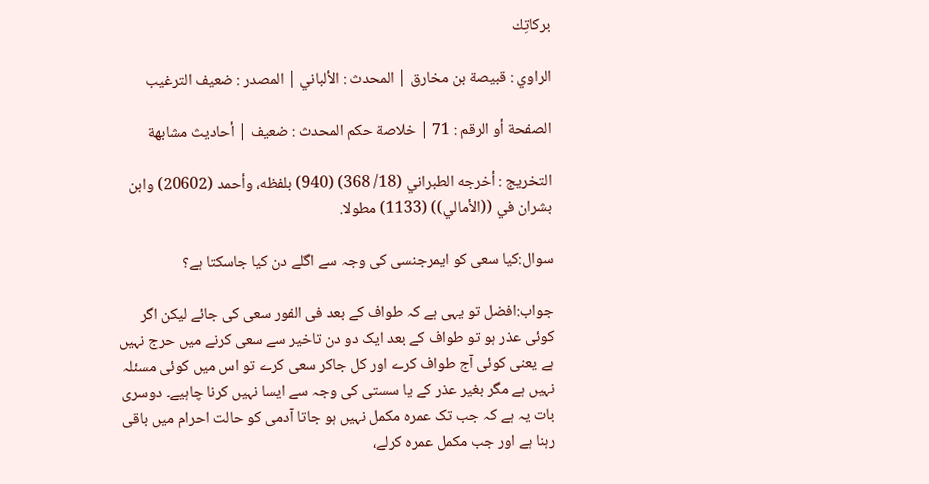بركاتِك

الراوي : قبيصة بن مخارق | المحدث : الألباني | المصدر : ضعيف الترغيب

الصفحة أو الرقم : 71 | خلاصة حكم المحدث : ضعيف | أحاديث مشابهة

التخريج : أخرجه الطبراني (18/ 368) (940) بلفظه، وأحمد (20602) وابن بشران في ((الأمالي)) (1133) مطولا.

سوال:کیا سعی کو ایمرجنسی کی وجہ سے اگلے دن کیا جاسکتا ہے؟

جواب:افضل تو یہی ہے کہ طواف کے بعد فی الفور سعی کی جائے لیکن اگر کوئی عذر ہو تو طواف کے بعد ایک دو دن تاخیر سے سعی کرنے میں حرج نہیں ہے یعنی کوئی آج طواف کرے اور کل جاکر سعی کرے تو اس میں کوئی مسئلہ نہیں ہے مگر بغیر عذر کے یا سستی کی وجہ سے ایسا نہیں کرنا چاہیے۔ دوسری بات یہ ہے کہ جب تک عمرہ مکمل نہیں ہو جاتا آدمی کو حالت احرام میں باقی رہنا ہے اور جب مکمل عمرہ کرلے،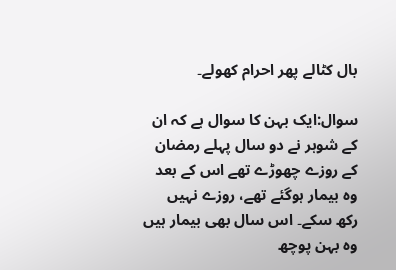بال کٹالے پھر احرام کھولے۔

سوال:ایک بہن کا سوال ہے کہ ان کے شوہر نے دو سال پہلے رمضان کے روزے چھوڑے تھے اس کے بعد وہ بیمار ہوگئے تھے، روزے نہیں رکھ سکے۔ اس سال بھی بیمار ہیں وہ بہن پوچھ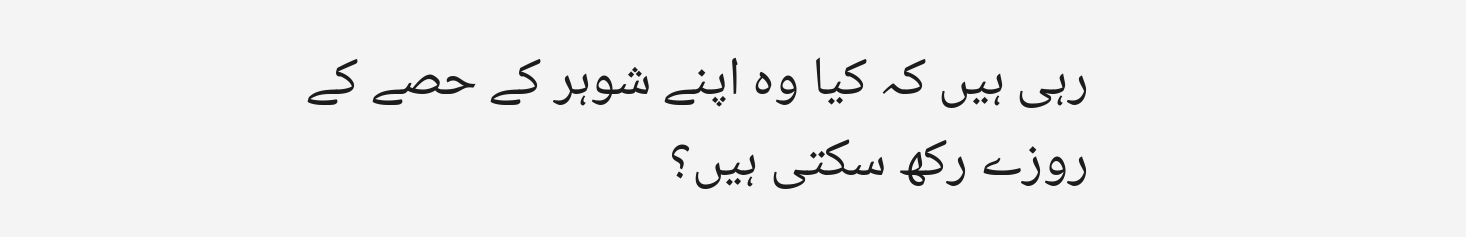رہی ہیں کہ کیا وہ اپنے شوہر کے حصے کے روزے رکھ سکتی ہیں؟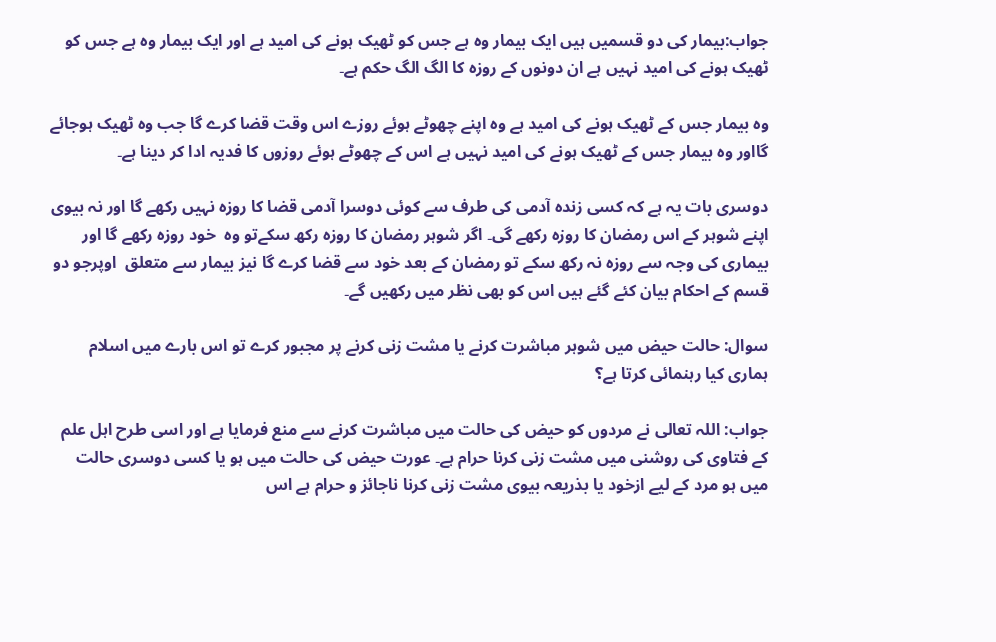جواب:بیمار کی دو قسمیں ہیں ایک بیمار وہ ہے جس کو ٹھیک ہونے کی امید ہے اور ایک بیمار وہ ہے جس کو ٹھیک ہونے کی امید نہیں ہے ان دونوں کے روزہ کا الگ الگ حکم ہے۔

وہ بیمار جس کے ٹھیک ہونے کی امید ہے وہ اپنے چھوٹے ہوئے روزے اس وقت قضا کرے گا جب وہ ٹھیک ہوجائے گااور وہ بیمار جس کے ٹھیک ہونے کی امید نہیں ہے اس کے چھوٹے ہوئے روزوں کا فدیہ ادا کر دینا ہے۔

دوسری بات یہ ہے کہ کسی زندہ آدمی کی طرف سے کوئی دوسرا آدمی قضا کا روزہ نہیں رکھے گا اور نہ بیوی اپنے شوہر کے اس رمضان کا روزہ رکھے گی۔ اگر شوہر رمضان کا روزہ رکھ سکےتو وہ  خود روزہ رکھے گا اور بیماری کی وجہ سے روزہ نہ رکھ سکے تو رمضان کے بعد خود سے قضا کرے گا نیز بیمار سے متعلق  اوپرجو دو قسم کے احکام بیان کئے گئے ہیں اس کو بھی نظر میں رکھیں گے۔

سوال: حالت حیض میں شوہر مباشرت کرنے یا مشت زنی کرنے پر مجبور کرے تو اس بارے میں اسلام ہماری کیا رہنمائی کرتا ہے؟

جواب: اللہ تعالی نے مردوں کو حیض کی حالت میں مباشرت کرنے سے منع فرمایا ہے اور اسی طرح اہل علم کے فتاوی کی روشنی میں مشت زنی کرنا حرام ہے۔ عورت حیض کی حالت میں ہو یا کسی دوسری حالت میں ہو مرد کے لیے ازخود یا بذریعہ بیوی مشت زنی کرنا ناجائز و حرام ہے اس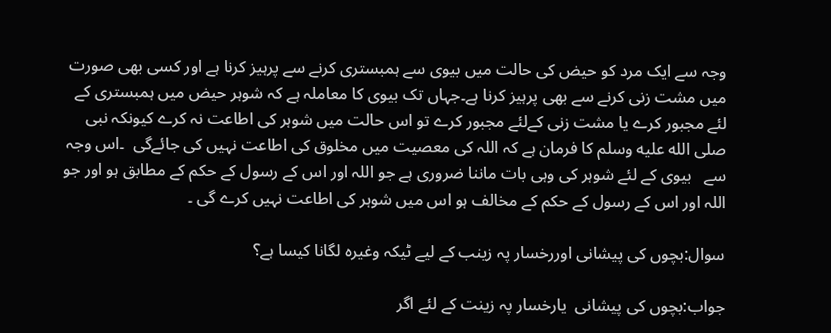وجہ سے ایک مرد کو حیض کی حالت میں بیوی سے ہمبستری کرنے سے پرہیز کرنا ہے اور کسی بھی صورت میں مشت زنی کرنے سے بھی پرہیز کرنا ہے۔جہاں تک بیوی کا معاملہ ہے کہ شوہر حیض میں ہمبستری کے لئے مجبور کرے یا مشت زنی کےلئے مجبور کرے تو اس حالت میں شوہر کی اطاعت نہ کرے کیونکہ نبی صلى الله عليه وسلم کا فرمان ہے کہ اللہ کی معصیت میں مخلوق کی اطاعت نہیں کی جائےگی  ۔اس وجہ سے   بیوی کے لئے شوہر کی وہی بات ماننا ضروری ہے جو اللہ اور اس کے رسول کے حکم کے مطابق ہو اور جو اللہ اور اس کے رسول کے حکم کے مخالف ہو اس میں شوہر کی اطاعت نہیں کرے گی ۔

سوال:بچوں کی پیشانی اوررخسار پہ زینب کے لیے ٹیکہ وغیرہ لگانا کیسا ہے؟

جواب:بچوں کی پیشانی  یارخسار پہ زینت کے لئے اگر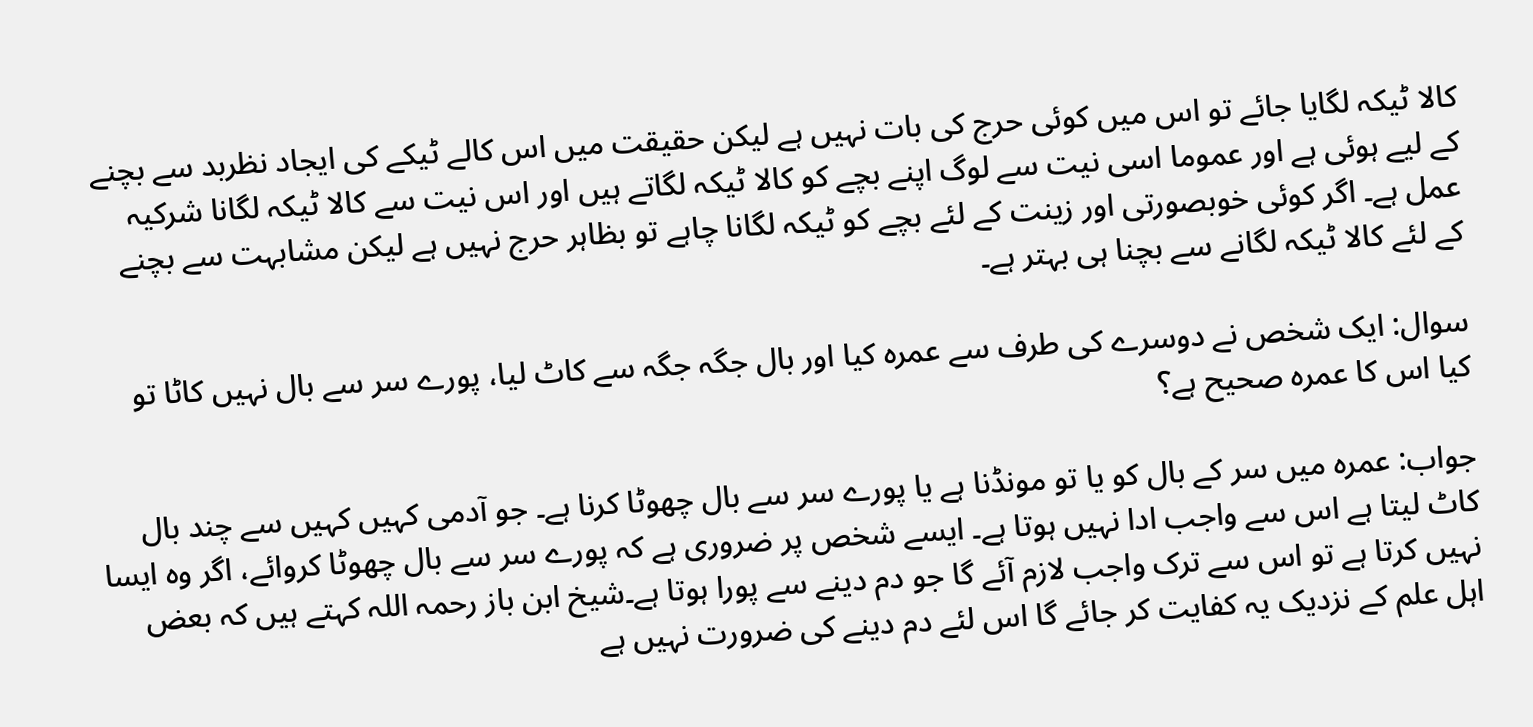کالا ٹیکہ لگایا جائے تو اس میں کوئی حرج کی بات نہیں ہے لیکن حقیقت میں اس کالے ٹیکے کی ایجاد نظربد سے بچنے کے لیے ہوئی ہے اور عموما اسی نیت سے لوگ اپنے بچے کو کالا ٹیکہ لگاتے ہیں اور اس نیت سے کالا ٹیکہ لگانا شرکیہ عمل ہے۔ اگر کوئی خوبصورتی اور زینت کے لئے بچے کو ٹیکہ لگانا چاہے تو بظاہر حرج نہیں ہے لیکن مشابہت سے بچنے کے لئے کالا ٹیکہ لگانے سے بچنا ہی بہتر ہے۔

سوال: ایک شخص نے دوسرے کی طرف سے عمرہ کیا اور بال جگہ جگہ سے کاٹ لیا، پورے سر سے بال نہیں کاٹا تو کیا اس کا عمرہ صحیح ہے؟

جواب: عمرہ میں سر کے بال کو یا تو مونڈنا ہے یا پورے سر سے بال چھوٹا کرنا ہے۔ جو آدمی کہیں کہیں سے چند بال کاٹ لیتا ہے اس سے واجب ادا نہیں ہوتا ہے۔ ایسے شخص پر ضروری ہے کہ پورے سر سے بال چھوٹا کروائے، اگر وہ ایسا نہیں کرتا ہے تو اس سے ترک واجب لازم آئے گا جو دم دینے سے پورا ہوتا ہے۔شیخ ابن باز رحمہ اللہ کہتے ہیں کہ بعض اہل علم کے نزدیک یہ کفایت کر جائے گا اس لئے دم دینے کی ضرورت نہیں ہے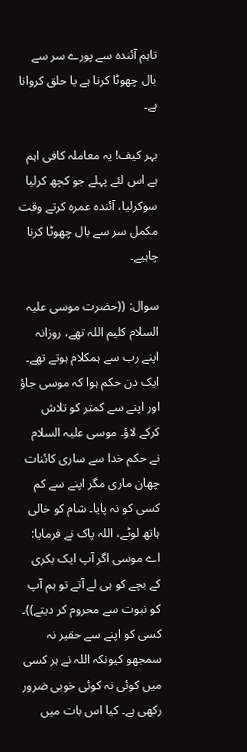تاہم آئندہ سے پورے سر سے بال چھوٹا کرنا ہے یا حلق کروانا ہے۔

بہر کیف! یہ معاملہ کافی اہم ہے اس لئے پہلے جو کچھ کرلیا سوکرلیا، آئندہ عمرہ کرتے وقت مکمل سر سے بال چھوٹا کرنا چاہیے۔

سوال: ((حضرت موسی علیہ السلام کلیم اللہ تھے، روزانہ اپنے رب سے ہمکلام ہوتے تھے۔ ایک دن حکم ہوا کہ موسی جاؤ اور اپنے سے کمتر کو تلاش کرکے لاؤ۔ موسی علیہ السلام نے حکم خدا سے ساری کائنات چھان ماری مگر اپنے سے کم کسی کو نہ پایا۔ شام کو خالی ہاتھ لوٹے، اللہ پاک نے فرمایا: اے موسی اگر آپ ایک بکری کے بچے کو ہی لے آتے تو ہم آپ کو نبوت سے محروم کر دیتے))۔ کسی کو اپنے سے حقیر نہ سمجھو کیونکہ اللہ نے ہر کسی میں کوئی نہ کوئی خوبی ضرور رکھی ہے۔ کیا اس بات میں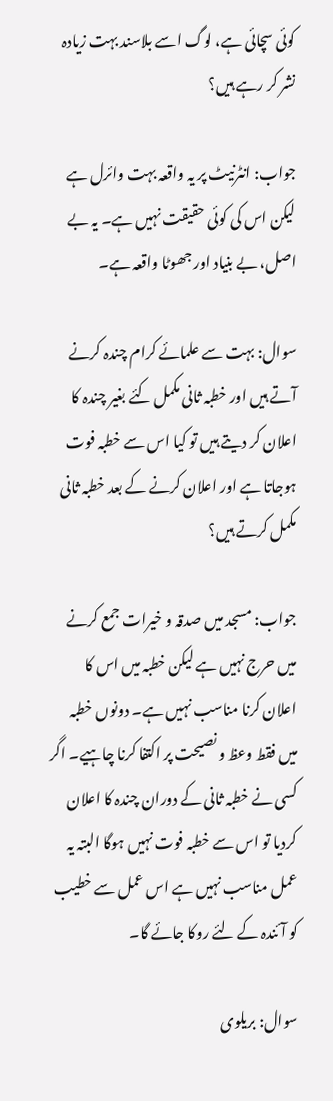کوئی سچائی ہے، لوگ اسے بلاسند بہت زیادہ نشر کر رہے ہیں؟

جواب: انٹرنیٹ پر یہ واقعہ بہت وائرل ہے لیکن اس کی کوئی حقیقت نہیں ہے۔ یہ بے اصل، بے بنیاد اور جھوٹا واقعہ ہے۔

سوال: بہت سے علمائے کرام چندہ کرنے آتے ہیں اور خطبہ ثانی مکمل کئے بغیر چندہ کا اعلان کر دیتے ہیں تو کیا اس سے خطبہ فوت ہوجاتا ہے اور اعلان کرنے کے بعد خطبہ ثانی مکمل کرتے ہیں؟

جواب: مسجد میں صدقہ و خیرات جمع کرنے میں حرج نہیں ہے لیکن خطبہ میں اس کا اعلان کرنا مناسب نہیں ہے۔ دونوں خطبہ میں فقط وعظ و نصیحت پر اکتفا کرنا چاہیے۔ اگر کسی نے خطبہ ثانی کے دوران چندہ کا اعلان کردیا تو اس سے خطبہ فوت نہیں ہوگا البتہ یہ عمل مناسب نہیں ہے اس عمل سے خطیب کو آئندہ کے لئے روکا جائے گا۔

سوال: بریلوی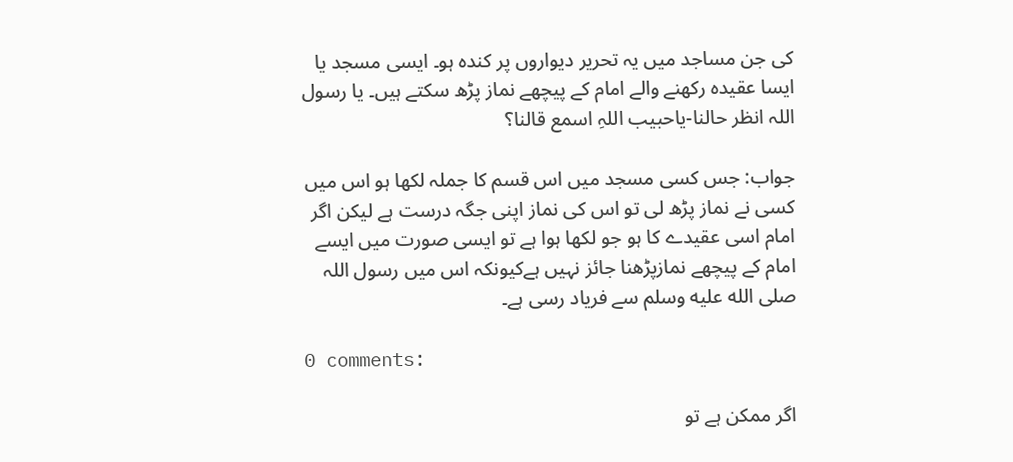کی جن مساجد میں یہ تحریر دیواروں پر کندہ ہو۔ ایسی مسجد یا ایسا عقیدہ رکھنے والے امام کے پیچھے نماز پڑھ سکتے ہیں۔ یا رسول اللہ انظر حالنا-یاحبیب اللہِ اسمع قالنا؟

جواب: جس کسی مسجد میں اس قسم کا جملہ لکھا ہو اس میں کسی نے نماز پڑھ لی تو اس کی نماز اپنی جگہ درست ہے لیکن اگر امام اسی عقیدے کا ہو جو لکھا ہوا ہے تو ایسی صورت میں ایسے امام کے پیچھے نمازپڑھنا جائز نہیں ہےکیونکہ اس میں رسول اللہ صلى الله عليه وسلم سے فریاد رسی ہے۔

0 comments:

اگر ممکن ہے تو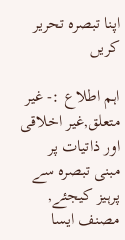اپنا تبصرہ تحریر کریں

اہم اطلاع :- غیر متعلق,غیر اخلاقی اور ذاتیات پر مبنی تبصرہ سے پرہیز کیجئے, مصنف ایسا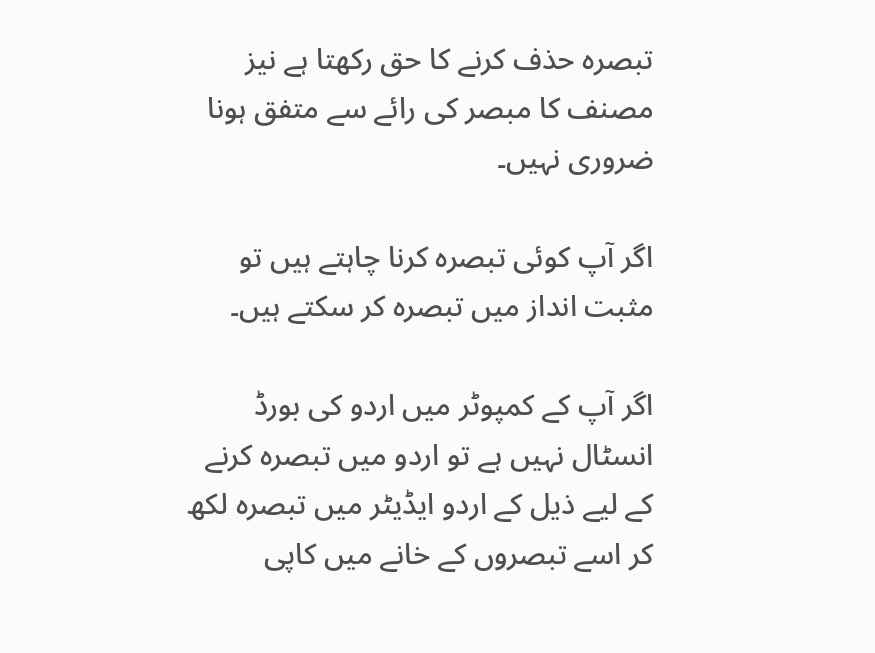تبصرہ حذف کرنے کا حق رکھتا ہے نیز مصنف کا مبصر کی رائے سے متفق ہونا ضروری نہیں۔

اگر آپ کوئی تبصرہ کرنا چاہتے ہیں تو مثبت انداز میں تبصرہ کر سکتے ہیں۔

اگر آپ کے کمپوٹر میں اردو کی بورڈ انسٹال نہیں ہے تو اردو میں تبصرہ کرنے کے لیے ذیل کے اردو ایڈیٹر میں تبصرہ لکھ کر اسے تبصروں کے خانے میں کاپی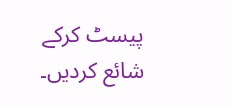پیسٹ کرکے شائع کردیں۔